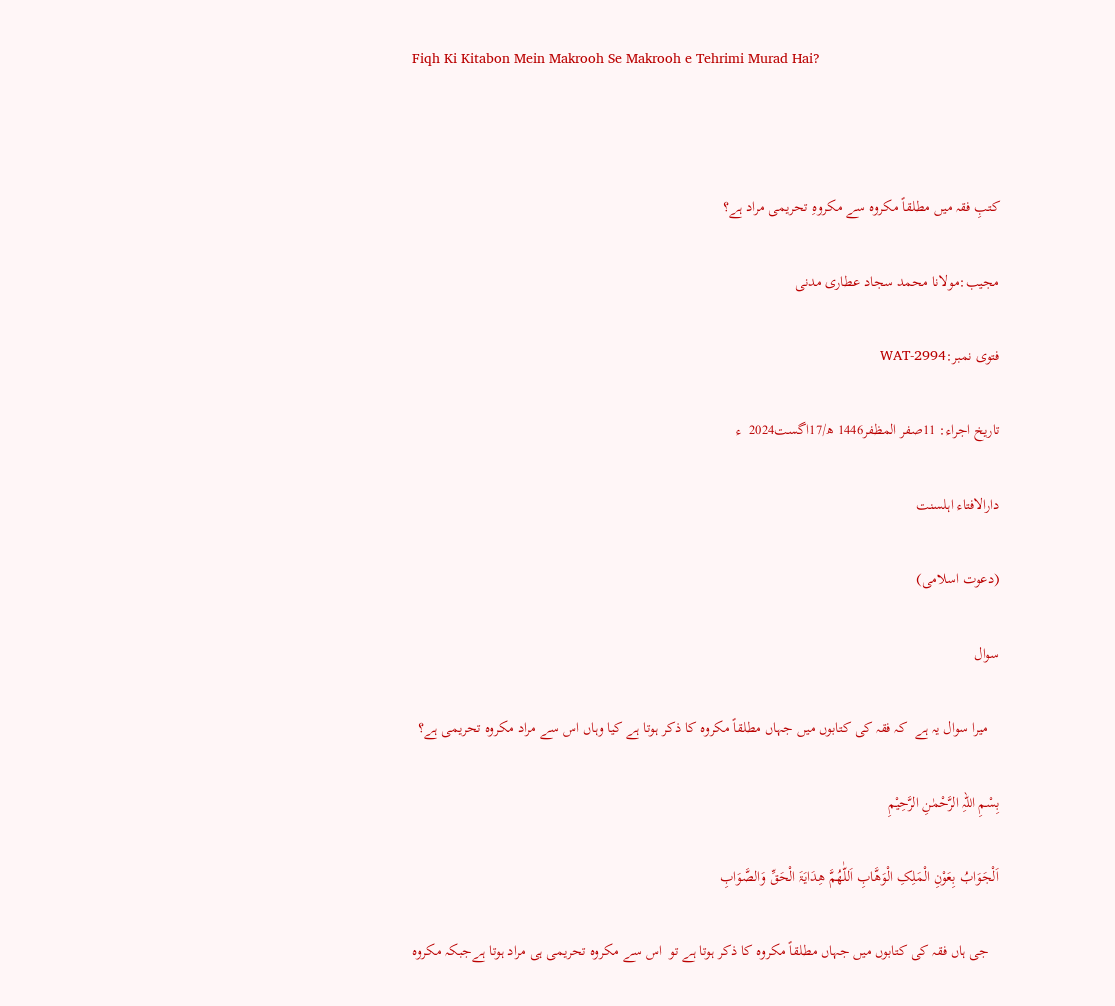Fiqh Ki Kitabon Mein Makrooh Se Makrooh e Tehrimi Murad Hai?



کتبِ فقہ میں مطلقاً مکروہ سے مکروہِ تحریمی مراد ہے؟

مجیب:مولانا محمد سجاد عطاری مدنی

فتوی نمبر:WAT-2994

تاریخ اجراء: 11صفر المظفر1446 ھ/17اگست2024  ء

دارالافتاء اہلسنت

(دعوت اسلامی)

سوال

   میرا سوال یہ ہے  کہ فقہ کی کتابوں میں جہاں مطلقاً مکروہ کا ذکر ہوتا ہے کیا وہاں اس سے مراد مکروہ تحریمی ہے؟

بِسْمِ اللہِ الرَّحْمٰنِ الرَّحِیْمِ

اَلْجَوَابُ بِعَوْنِ الْمَلِکِ الْوَھَّابِ اَللّٰھُمَّ ھِدَایَۃَ الْحَقِّ وَالصَّوَابِ

   جی ہاں فقہ کی کتابوں میں جہاں مطلقاً مکروہ کا ذکر ہوتا ہے تو  اس سے مکروہ تحریمی ہی مراد ہوتا ہےجبکہ مکروہ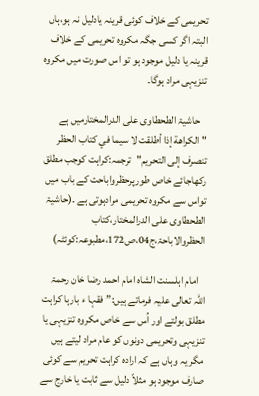تحریمی کے خلاف کوئی قرینہ یادلیل نہ ہو،ہاں البتہ اگر کسی جگہ مکروہ تحریمی کے خلاف قرینہ یا دلیل موجود ہو تو اس صورت میں مکروہ تنزیہی مراد ہوگا۔

   حاشیۃ الطحطاوی علی الدرالمختارمیں ہے "الكراهة إذا أطلقت لا سيما في كتاب الحظر تنصرف إلى التحريم"ترجمہ:کراہت کوجب مطلق رکھاجائے خاص طورپرحظرواباحت کے باب میں تواس سے مکروہ تحریمی مرادہوتی ہے ۔(حاشیۃ الطحطاوی علی الدرالمختار،کتاب الحظروالاباحۃ،ج04،ص172،مطبوعہ:کوئٹہ)

   امام اہلسنت الشاہ امام احمد رضا خان رحمۃ اللہ تعالی علیہ فرماتے ہیں:”فقہا ء بارہا کراہت مطلق بولتے اور اُس سے خاص مکروہ تنزیہی یا تنزیہی وتحریمی دونوں کو عام مراد لیتے ہیں مگر یہ وہاں ہے کہ ارادہ کراہت تحریم سے کوئی صارف موجود ہو مثلاً دلیل سے ثابت یا خارج سے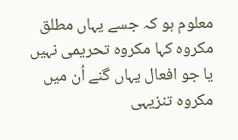معلوم ہو کہ جسے یہاں مطلق مکروہ کہا مکروہ تحریمی نہیں یا جو افعال یہاں گنے اُن میں مکروہ تنزیہی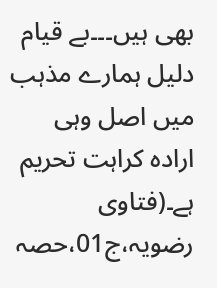بھی ہیں۔۔۔بے قیام دلیل ہمارے مذہب میں اصل وہی ارادہ کراہت تحریم ہے۔(فتاوی رضویہ،ج01،حصہ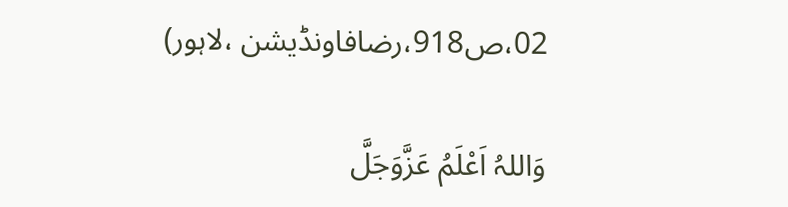02،ص918،رضافاونڈیشن ،لاہور)

وَاللہُ اَعْلَمُ عَزَّوَجَلَّ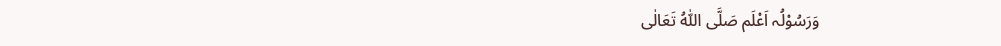وَرَسُوْلُہ اَعْلَم صَلَّی اللّٰہُ تَعَالٰی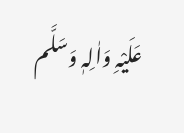عَلَیْہِ وَاٰلِہٖ وَسَلَّم